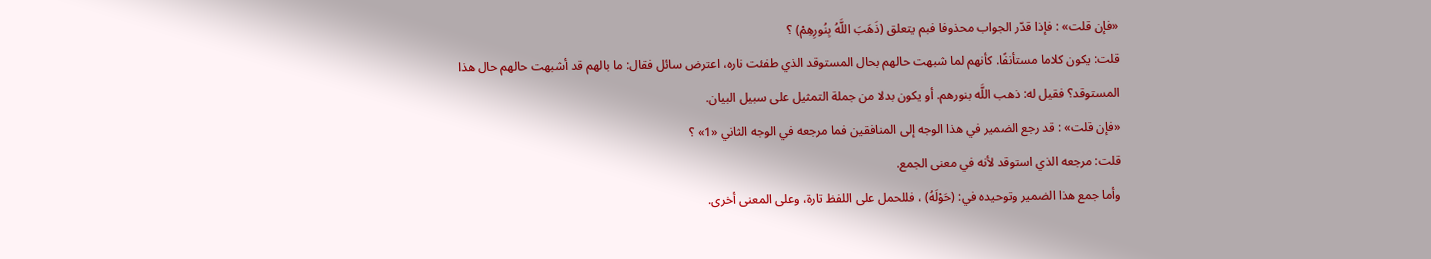«فإن قلت» : فإذا قدّر الجواب محذوفا فبم يتعلق (ذَهَبَ اللَّهُ بِنُورِهِمْ) ؟
قلت: يكون كلاما مستأنفًا. كأنهم لما شبهت حالهم بحال المستوقد الذي طفئت ناره، اعترض سائل فقال: ما بالهم قد أشبهت حالهم حال هذا المستوقد؟ فقيل له: ذهب اللَّه بنورهم. أو يكون بدلا من جملة التمثيل على سبيل البيان.
«فإن قلت» : قد رجع الضمير في هذا الوجه إلى المنافقين فما مرجعه في الوجه الثاني «1» ؟
قلت: مرجعه الذي استوقد لأنه في معنى الجمع.
وأما جمع هذا الضمير وتوحيده في: (حَوْلَهُ) ، فللحمل على اللفظ تارة، وعلى المعنى أخرى.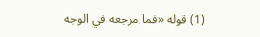(1) قوله «فما مرجعه في الوجه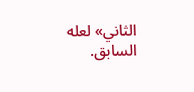الثاني» لعله السابق.